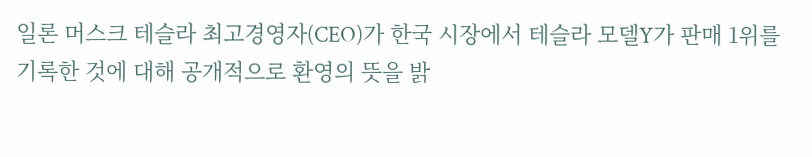일론 머스크 테슬라 최고경영자(CEO)가 한국 시장에서 테슬라 모델Y가 판매 1위를 기록한 것에 대해 공개적으로 환영의 뜻을 밝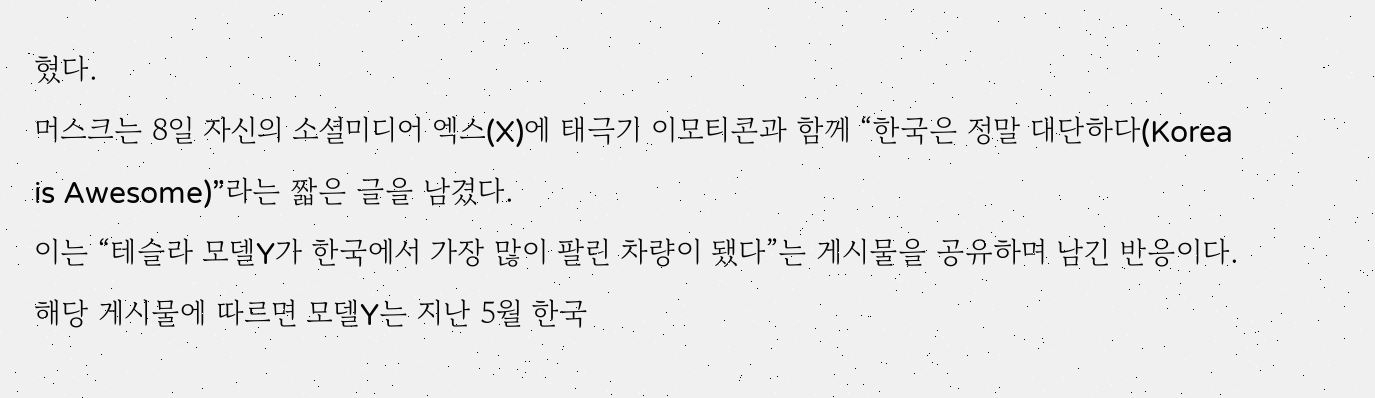혔다.
머스크는 8일 자신의 소셜미디어 엑스(X)에 태극기 이모티콘과 함께 “한국은 정말 대단하다(Korea is Awesome)”라는 짧은 글을 남겼다.
이는 “테슬라 모델Y가 한국에서 가장 많이 팔린 차량이 됐다”는 게시물을 공유하며 남긴 반응이다.
해당 게시물에 따르면 모델Y는 지난 5월 한국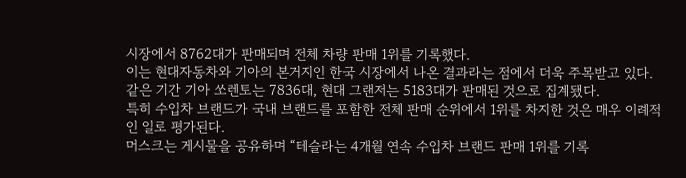시장에서 8762대가 판매되며 전체 차량 판매 1위를 기록했다.
이는 현대자동차와 기아의 본거지인 한국 시장에서 나온 결과라는 점에서 더욱 주목받고 있다.
같은 기간 기아 쏘렌토는 7836대, 현대 그랜저는 5183대가 판매된 것으로 집계됐다.
특히 수입차 브랜드가 국내 브랜드를 포함한 전체 판매 순위에서 1위를 차지한 것은 매우 이례적인 일로 평가된다.
머스크는 게시물을 공유하며 “테슬라는 4개월 연속 수입차 브랜드 판매 1위를 기록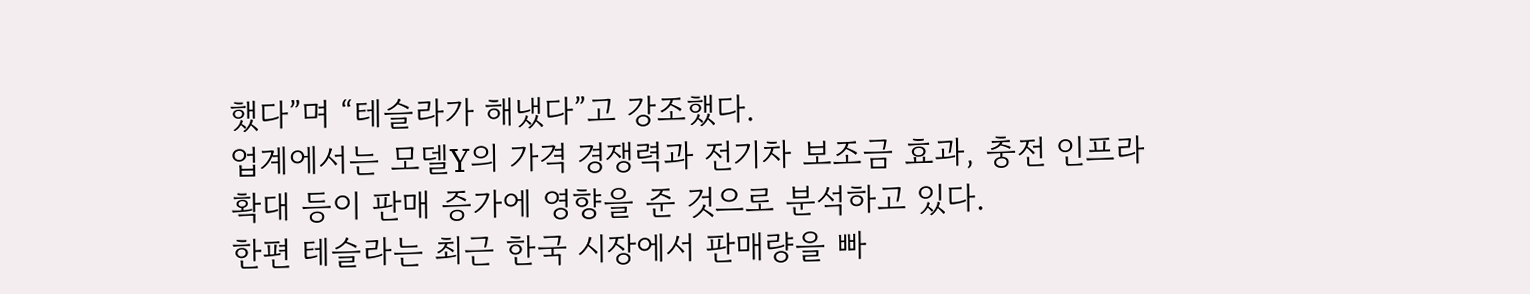했다”며 “테슬라가 해냈다”고 강조했다.
업계에서는 모델Y의 가격 경쟁력과 전기차 보조금 효과, 충전 인프라 확대 등이 판매 증가에 영향을 준 것으로 분석하고 있다.
한편 테슬라는 최근 한국 시장에서 판매량을 빠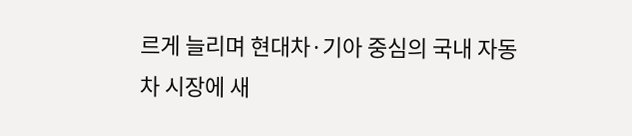르게 늘리며 현대차·기아 중심의 국내 자동차 시장에 새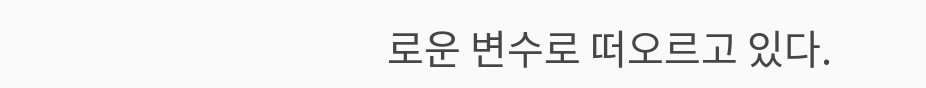로운 변수로 떠오르고 있다.